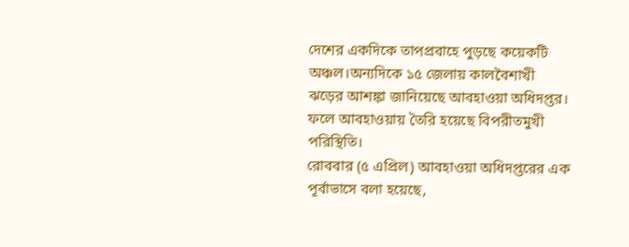দেশের একদিকে তাপপ্রবাহে পুড়ছে কয়েকটি অঞ্চল।অন্যদিকে ১৫ জেলায় কালবৈশাখী ঝড়ের আশঙ্কা জানিয়েছে আবহাওয়া অধিদপ্তর। ফলে আবহাওয়ায় তৈরি হয়েছে বিপরীতমুখী পরিস্থিতি।
রোববার (৫ এপ্রিল) আবহাওয়া অধিদপ্তরের এক পূর্বাভাসে বলা হয়েছে,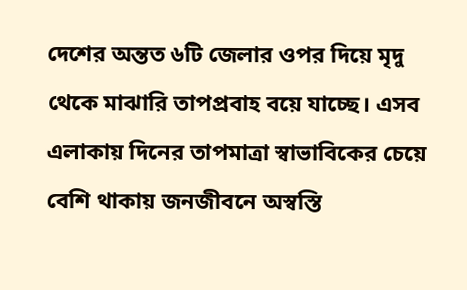দেশের অন্তত ৬টি জেলার ওপর দিয়ে মৃদু থেকে মাঝারি তাপপ্রবাহ বয়ে যাচ্ছে। এসব এলাকায় দিনের তাপমাত্রা স্বাভাবিকের চেয়ে বেশি থাকায় জনজীবনে অস্বস্তি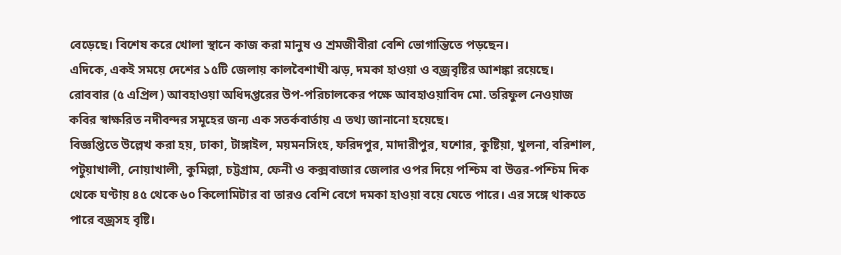বেড়েছে। বিশেষ করে খোলা স্থানে কাজ করা মানুষ ও শ্রমজীবীরা বেশি ভোগান্তিতে পড়ছেন।
এদিকে, একই সময়ে দেশের ১৫টি জেলায় কালবৈশাখী ঝড়, দমকা হাওয়া ও বজ্রবৃষ্টির আশঙ্কা রয়েছে। রোববার (৫ এপ্রিল) আবহাওয়া অধিদপ্তরের উপ-পরিচালকের পক্ষে আবহাওয়াবিদ মো. তরিফুল নেওয়াজ কবির স্বাক্ষরিত নদীবন্দর সমূহের জন্য এক সতর্কবার্তায় এ তথ্য জানানো হয়েছে।
বিজ্ঞপ্তিতে উল্লেখ করা হয়, ঢাকা, টাঙ্গাইল, ময়মনসিংহ, ফরিদপুর, মাদারীপুর, যশোর, কুষ্টিয়া, খুলনা, বরিশাল, পটুয়াখালী, নোয়াখালী, কুমিল্লা, চট্টগ্রাম, ফেনী ও কক্সবাজার জেলার ওপর দিয়ে পশ্চিম বা উত্তর-পশ্চিম দিক থেকে ঘণ্টায় ৪৫ থেকে ৬০ কিলোমিটার বা তারও বেশি বেগে দমকা হাওয়া বয়ে যেতে পারে। এর সঙ্গে থাকতে পারে বজ্রসহ বৃষ্টি।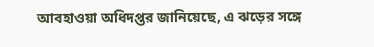আবহাওয়া অধিদপ্তর জানিয়েছে, এ ঝড়ের সঙ্গে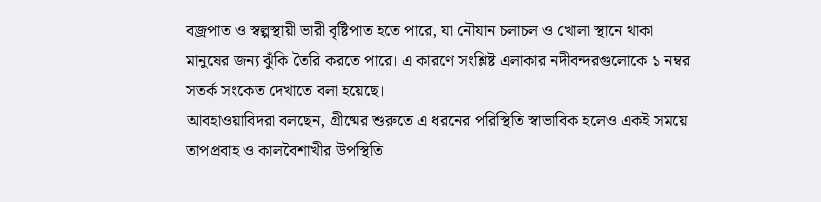বজ্রপাত ও স্বল্পস্থায়ী ভারী বৃষ্টিপাত হতে পারে, যা নৌযান চলাচল ও খোলা স্থানে থাকা মানুষের জন্য ঝুঁকি তৈরি করতে পারে। এ কারণে সংশ্লিষ্ট এলাকার নদীবন্দরগুলোকে ১ নম্বর সতর্ক সংকেত দেখাতে বলা হয়েছে।
আবহাওয়াবিদরা বলছেন, গ্রীষ্মের শুরুতে এ ধরনের পরিস্থিতি স্বাভাবিক হলেও একই সময়ে তাপপ্রবাহ ও কালবৈশাখীর উপস্থিতি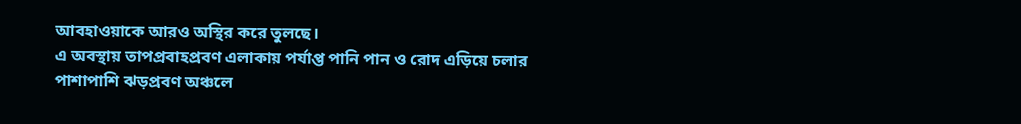আবহাওয়াকে আরও অস্থির করে তুলছে।
এ অবস্থায় তাপপ্রবাহপ্রবণ এলাকায় পর্যাপ্ত পানি পান ও রোদ এড়িয়ে চলার পাশাপাশি ঝড়প্রবণ অঞ্চলে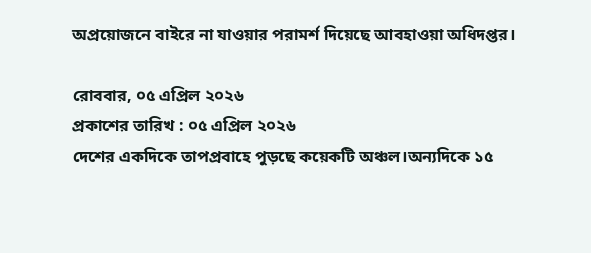অপ্রয়োজনে বাইরে না যাওয়ার পরামর্শ দিয়েছে আবহাওয়া অধিদপ্তর।

রোববার, ০৫ এপ্রিল ২০২৬
প্রকাশের তারিখ : ০৫ এপ্রিল ২০২৬
দেশের একদিকে তাপপ্রবাহে পুড়ছে কয়েকটি অঞ্চল।অন্যদিকে ১৫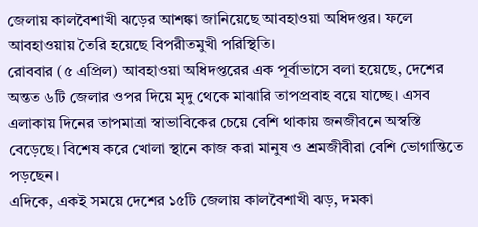জেলায় কালবৈশাখী ঝড়ের আশঙ্কা জানিয়েছে আবহাওয়া অধিদপ্তর। ফলে আবহাওয়ায় তৈরি হয়েছে বিপরীতমুখী পরিস্থিতি।
রোববার (৫ এপ্রিল) আবহাওয়া অধিদপ্তরের এক পূর্বাভাসে বলা হয়েছে, দেশের অন্তত ৬টি জেলার ওপর দিয়ে মৃদু থেকে মাঝারি তাপপ্রবাহ বয়ে যাচ্ছে। এসব এলাকায় দিনের তাপমাত্রা স্বাভাবিকের চেয়ে বেশি থাকায় জনজীবনে অস্বস্তি বেড়েছে। বিশেষ করে খোলা স্থানে কাজ করা মানুষ ও শ্রমজীবীরা বেশি ভোগান্তিতে পড়ছেন।
এদিকে, একই সময়ে দেশের ১৫টি জেলায় কালবৈশাখী ঝড়, দমকা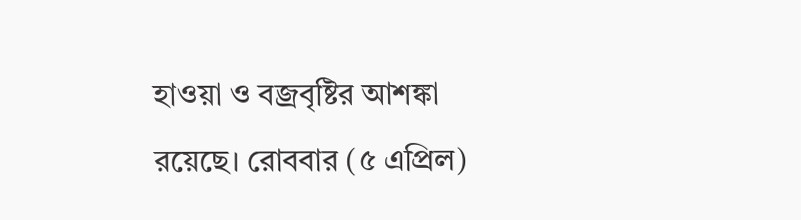হাওয়া ও বজ্রবৃষ্টির আশঙ্কা রয়েছে। রোববার (৫ এপ্রিল)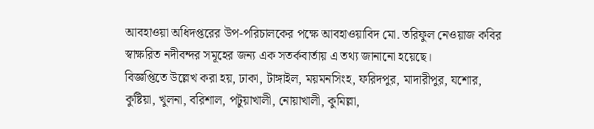আবহাওয়া অধিদপ্তরের উপ-পরিচালকের পক্ষে আবহাওয়াবিদ মো. তরিফুল নেওয়াজ কবির স্বাক্ষরিত নদীবন্দর সমূহের জন্য এক সতর্কবার্তায় এ তথ্য জানানো হয়েছে।
বিজ্ঞপ্তিতে উল্লেখ করা হয়, ঢাকা, টাঙ্গাইল, ময়মনসিংহ, ফরিদপুর, মাদারীপুর, যশোর, কুষ্টিয়া, খুলনা, বরিশাল, পটুয়াখালী, নোয়াখালী, কুমিল্লা,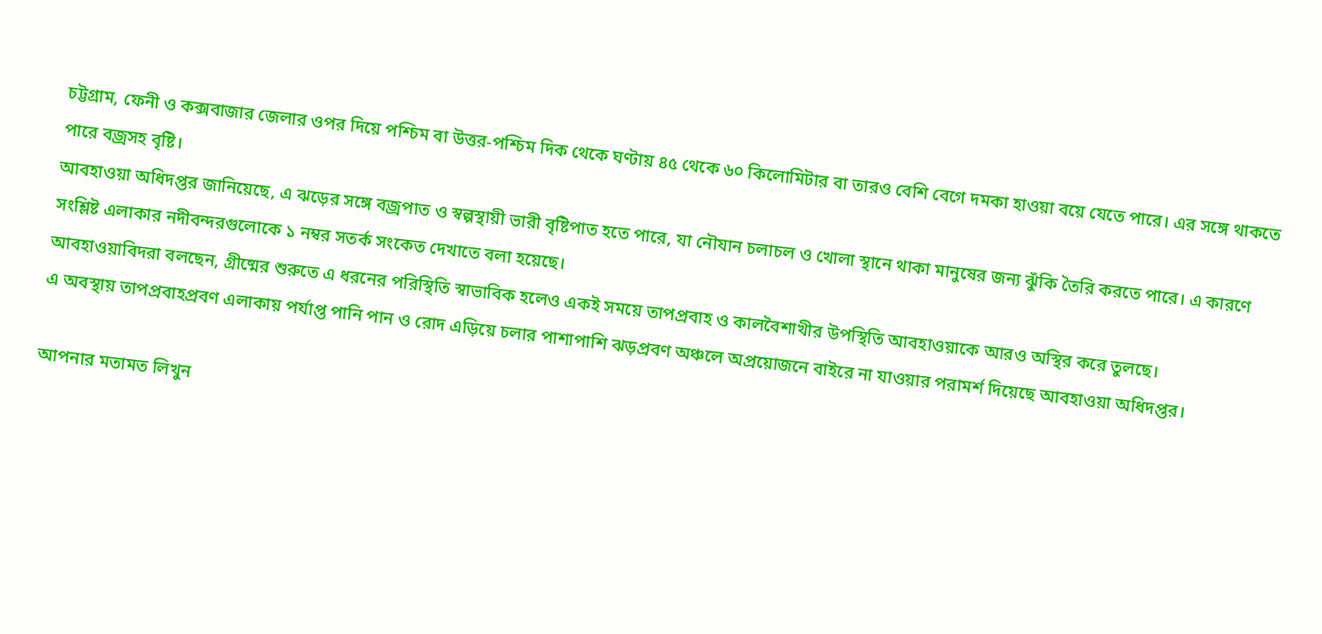চট্টগ্রাম, ফেনী ও কক্সবাজার জেলার ওপর দিয়ে পশ্চিম বা উত্তর-পশ্চিম দিক থেকে ঘণ্টায় ৪৫ থেকে ৬০ কিলোমিটার বা তারও বেশি বেগে দমকা হাওয়া বয়ে যেতে পারে। এর সঙ্গে থাকতে পারে বজ্রসহ বৃষ্টি।
আবহাওয়া অধিদপ্তর জানিয়েছে, এ ঝড়ের সঙ্গে বজ্রপাত ও স্বল্পস্থায়ী ভারী বৃষ্টিপাত হতে পারে, যা নৌযান চলাচল ও খোলা স্থানে থাকা মানুষের জন্য ঝুঁকি তৈরি করতে পারে। এ কারণে সংশ্লিষ্ট এলাকার নদীবন্দরগুলোকে ১ নম্বর সতর্ক সংকেত দেখাতে বলা হয়েছে।
আবহাওয়াবিদরা বলছেন, গ্রীষ্মের শুরুতে এ ধরনের পরিস্থিতি স্বাভাবিক হলেও একই সময়ে তাপপ্রবাহ ও কালবৈশাখীর উপস্থিতি আবহাওয়াকে আরও অস্থির করে তুলছে।
এ অবস্থায় তাপপ্রবাহপ্রবণ এলাকায় পর্যাপ্ত পানি পান ও রোদ এড়িয়ে চলার পাশাপাশি ঝড়প্রবণ অঞ্চলে অপ্রয়োজনে বাইরে না যাওয়ার পরামর্শ দিয়েছে আবহাওয়া অধিদপ্তর।

আপনার মতামত লিখুন